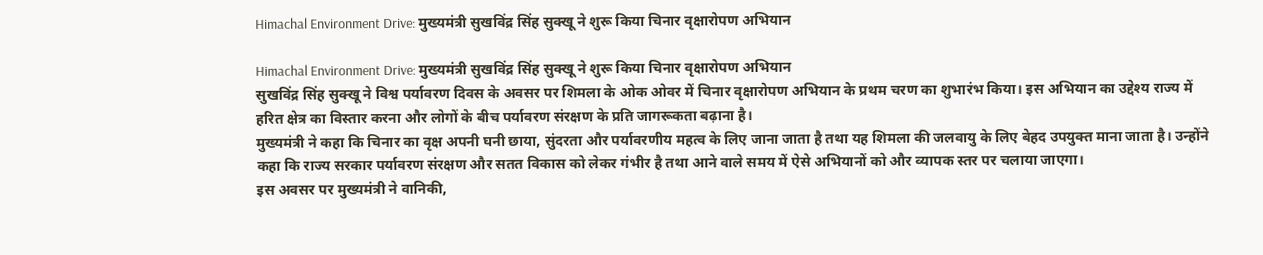Himachal Environment Drive: मुख्यमंत्री सुखविंद्र सिंह सुक्खू ने शुरू किया चिनार वृक्षारोपण अभियान

Himachal Environment Drive: मुख्यमंत्री सुखविंद्र सिंह सुक्खू ने शुरू किया चिनार वृक्षारोपण अभियान
सुखविंद्र सिंह सुक्खू ने विश्व पर्यावरण दिवस के अवसर पर शिमला के ओक ओवर में चिनार वृक्षारोपण अभियान के प्रथम चरण का शुभारंभ किया। इस अभियान का उद्देश्य राज्य में हरित क्षेत्र का विस्तार करना और लोगों के बीच पर्यावरण संरक्षण के प्रति जागरूकता बढ़ाना है।
मुख्यमंत्री ने कहा कि चिनार का वृक्ष अपनी घनी छाया, सुंदरता और पर्यावरणीय महत्व के लिए जाना जाता है तथा यह शिमला की जलवायु के लिए बेहद उपयुक्त माना जाता है। उन्होंने कहा कि राज्य सरकार पर्यावरण संरक्षण और सतत विकास को लेकर गंभीर है तथा आने वाले समय में ऐसे अभियानों को और व्यापक स्तर पर चलाया जाएगा।
इस अवसर पर मुख्यमंत्री ने वानिकी,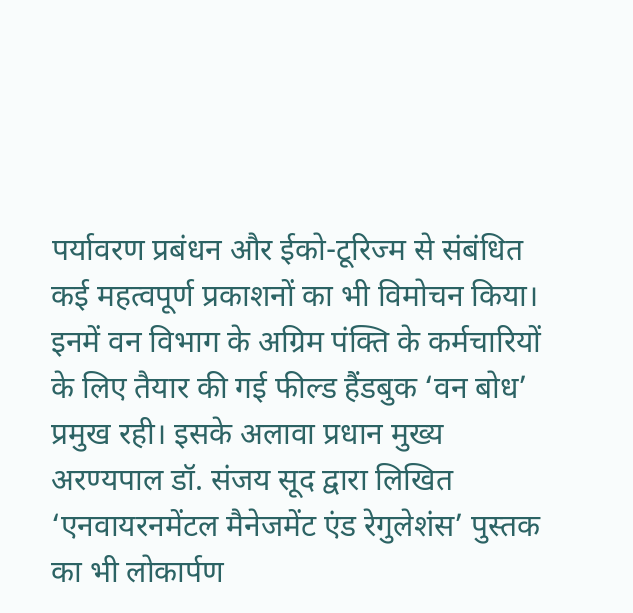पर्यावरण प्रबंधन और ईको-टूरिज्म से संबंधित कई महत्वपूर्ण प्रकाशनों का भी विमोचन किया। इनमें वन विभाग के अग्रिम पंक्ति के कर्मचारियों के लिए तैयार की गई फील्ड हैंडबुक ‘वन बोध’ प्रमुख रही। इसके अलावा प्रधान मुख्य अरण्यपाल डॉ. संजय सूद द्वारा लिखित ‘एनवायरनमेंटल मैनेजमेंट एंड रेगुलेशंस’ पुस्तक का भी लोकार्पण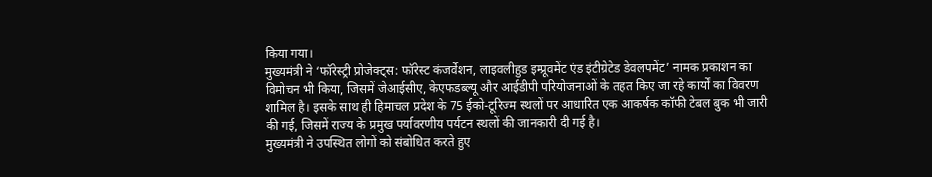किया गया।
मुख्यमंत्री ने ‘फॉरेस्ट्री प्रोजेक्ट्स: फॉरेस्ट कंजर्वेशन, लाइवलीहुड इम्प्रूवमेंट एंड इंटीग्रेटेड डेवलपमेंट’ नामक प्रकाशन का विमोचन भी किया, जिसमें जेआईसीए, केएफडब्ल्यू और आईडीपी परियोजनाओं के तहत किए जा रहे कार्यों का विवरण शामिल है। इसके साथ ही हिमाचल प्रदेश के 75 ईको-टूरिज्म स्थलों पर आधारित एक आकर्षक कॉफी टेबल बुक भी जारी की गई, जिसमें राज्य के प्रमुख पर्यावरणीय पर्यटन स्थलों की जानकारी दी गई है।
मुख्यमंत्री ने उपस्थित लोगों को संबोधित करते हुए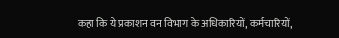कहा कि ये प्रकाशन वन विभाग के अधिकारियों, कर्मचारियों,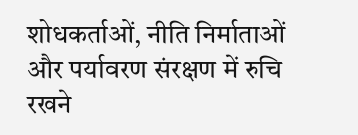शोधकर्ताओं, नीति निर्माताओं और पर्यावरण संरक्षण में रुचि रखने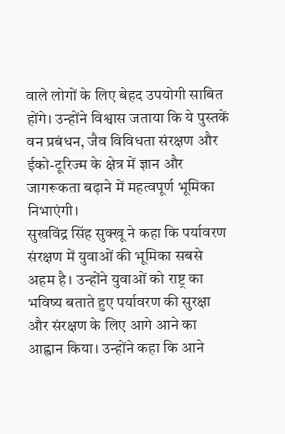वाले लोगों के लिए बेहद उपयोगी साबित होंगे। उन्होंने विश्वास जताया कि ये पुस्तकें वन प्रबंधन, जैव विविधता संरक्षण और ईको-टूरिज्म के क्षेत्र में ज्ञान और जागरूकता बढ़ाने में महत्वपूर्ण भूमिका निभाएंगी।
सुखविंद्र सिंह सुक्खू ने कहा कि पर्यावरण संरक्षण में युवाओं की भूमिका सबसे अहम है। उन्होंने युवाओं को राष्ट्र का भविष्य बताते हुए पर्यावरण की सुरक्षा और संरक्षण के लिए आगे आने का आह्वान किया। उन्होंने कहा कि आने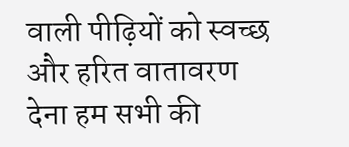वाली पीढ़ियों को स्वच्छ और हरित वातावरण देना हम सभी की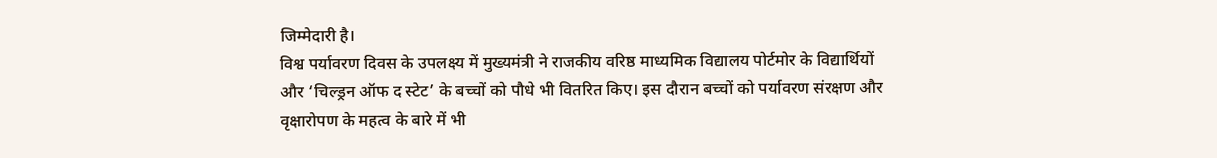जिम्मेदारी है।
विश्व पर्यावरण दिवस के उपलक्ष्य में मुख्यमंत्री ने राजकीय वरिष्ठ माध्यमिक विद्यालय पोर्टमोर के विद्यार्थियों और ‘चिल्ड्रन ऑफ द स्टेट’ के बच्चों को पौधे भी वितरित किए। इस दौरान बच्चों को पर्यावरण संरक्षण और वृक्षारोपण के महत्व के बारे में भी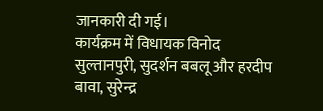जानकारी दी गई।
कार्यक्रम में विधायक विनोद सुल्तानपुरी, सुदर्शन बबलू और हरदीप बावा, सुरेन्द्र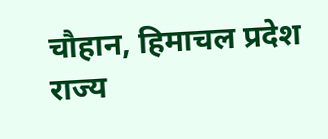चौहान, हिमाचल प्रदेश राज्य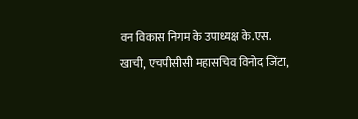वन विकास निगम के उपाध्यक्ष के.एस. खाची, एचपीसीसी महासचिव विनोद जिंटा,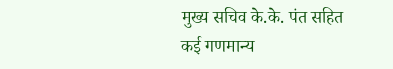मुख्य सचिव के.के. पंत सहित कई गणमान्य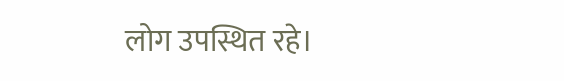लोग उपस्थित रहे।